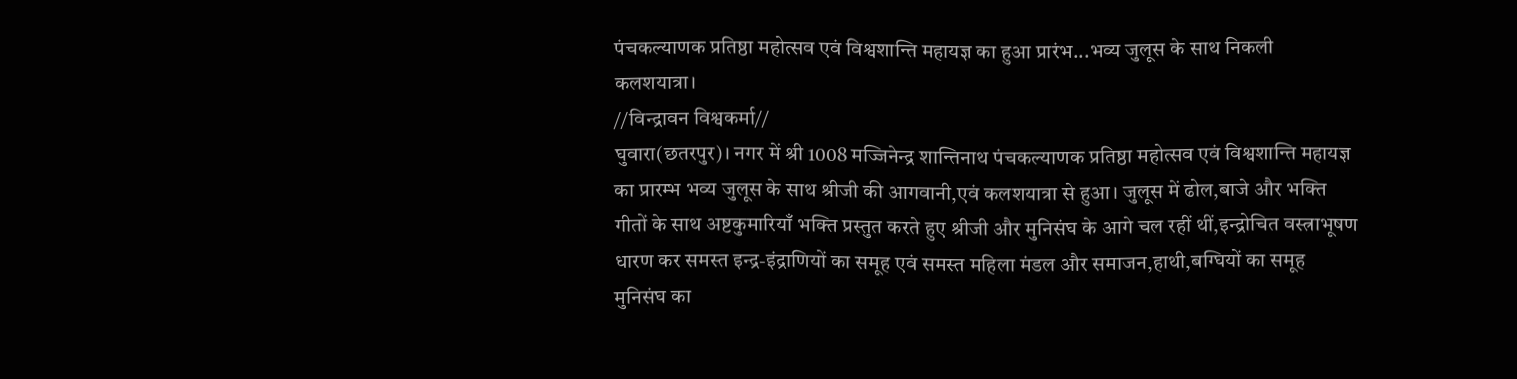पंचकल्याणक प्रतिष्ठा महोत्सव एवं विश्वशान्ति महायज्ञ का हुआ प्रारंभ...भव्य जुलूस के साथ निकली कलशयात्रा।
//विन्द्रावन विश्वकर्मा//
घुवारा(छतरपुर)। नगर में श्री 1008 मज्जिनेन्द्र शान्तिनाथ पंचकल्याणक प्रतिष्ठा महोत्सव एवं विश्वशान्ति महायज्ञ का प्रारम्भ भव्य जुलूस के साथ श्रीजी की आगवानी,एवं कलशयात्रा से हुआ। जुलूस में ढोल,बाजे और भक्ति गीतों के साथ अष्टकुमारियाँ भक्ति प्रस्तुत करते हुए श्रीजी और मुनिसंघ के आगे चल रहीं थीं,इन्द्रोचित वस्त्राभूषण धारण कर समस्त इन्द्र-इंद्राणियों का समूह एवं समस्त महिला मंडल और समाजन,हाथी,बग्घियों का समूह मुनिसंघ का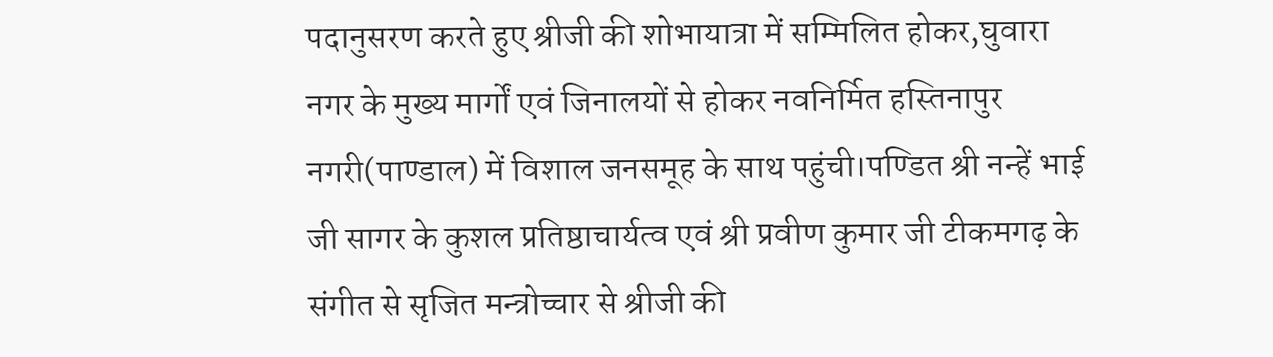पदानुसरण करते हुए श्रीजी की शोभायात्रा में सम्मिलित होकर,घुवारा नगर के मुख्य मार्गों एवं जिनालयों से होकर नवनिर्मित हस्तिनापुर नगरी(पाण्डाल) में विशाल जनसमूह के साथ पहुंची।पण्डित श्री नन्हें भाई जी सागर के कुशल प्रतिष्ठाचार्यत्व एवं श्री प्रवीण कुमार जी टीकमगढ़ के संगीत से सृजित मन्त्रोच्चार से श्रीजी की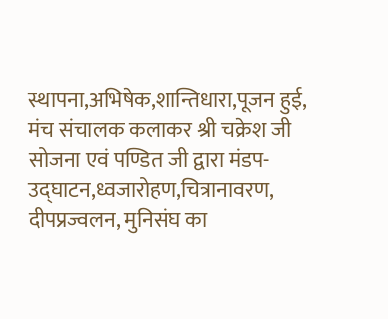स्थापना,अभिषेक,शान्तिधारा,पूजन हुई,
मंच संचालक कलाकर श्री चक्रेश जी सोजना एवं पण्डित जी द्वारा मंडप-उद्घाटन,ध्वजारोहण,चित्रानावरण, दीपप्रज्वलन, मुनिसंघ का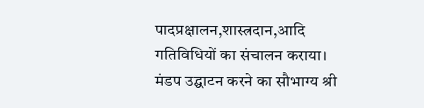पादप्रक्षालन,शास्त्रदान,आदि गतिविधियों का संचालन कराया।
मंडप उद्घाटन करने का सौभाग्य श्री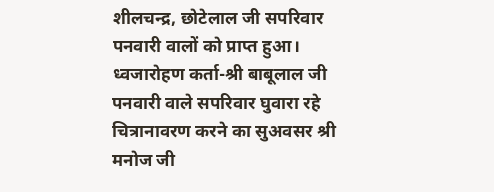शीलचन्द्र, छोटेलाल जी सपरिवार पनवारी वालों को प्राप्त हुआ।
ध्वजारोहण कर्ता-श्री बाबूलाल जी पनवारी वाले सपरिवार घुवारा रहे
चित्रानावरण करने का सुअवसर श्री मनोज जी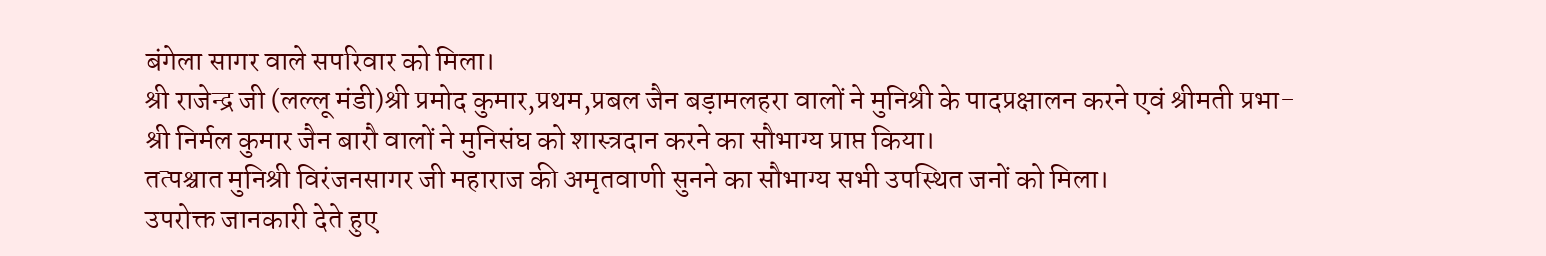बंगेला सागर वाले सपरिवार को मिला।
श्री राजेन्द्र जी (लल्लू मंडी)श्री प्रमोद कुमार,प्रथम,प्रबल जैन बड़ामलहरा वालों ने मुनिश्री के पादप्रक्षालन करने एवं श्रीमती प्रभा-श्री निर्मल कुमार जैन बारौ वालों ने मुनिसंघ को शास्त्रदान करने का सौभाग्य प्राप्त किया।
तत्पश्चात मुनिश्री विरंजनसागर जी महाराज की अमृतवाणी सुनने का सौभाग्य सभी उपस्थित जनों को मिला।
उपरोक्त जानकारी देते हुए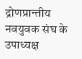द्रोणप्रान्तीय नवयुवक संघ के उपाध्यक्ष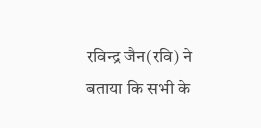रविन्द्र जैन(रवि) ने बताया कि सभी के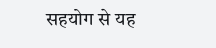सहयोग से यह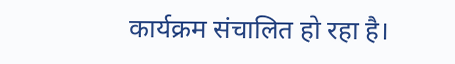कार्यक्रम संचालित हो रहा है।